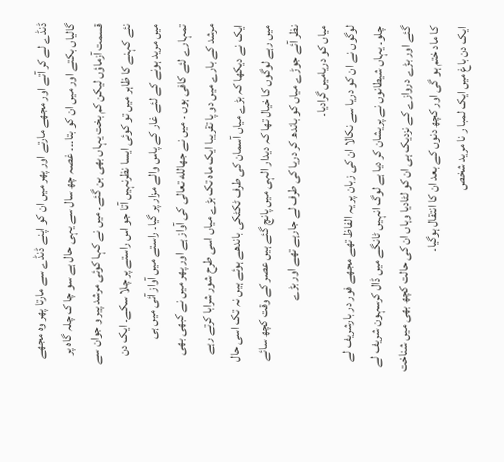ڈنڈے لے کر آتے اور مجھے مارتے اور پھر میں ان کو اپنے ڈنڈے سے مارتا پھر وہ مجھے گالیاں بکتے اور میں ان کو بتا۔۔۔ غصہ چھ سال سے یہی حال ہے سو چا ک چلہ گاہ پر قسمت آزماؤں لیکن کم بخت یہاں بھی بن گئے۔ میں نے کہا کوئی مرشد پیر و جوان سے نئے کہنے کا ظاہر میں تو کوئی ایسا نظرنہیں آتا جو اس راستے پر چلا سکے۔ ایک دن میں مرید ہونے کے لئے غار کے پاس والے مزار پر گیا۔ راستے میں آواز آئی میں ہی تمہارے لئے کافی ہوں ۔ میں نے جھالله تعالی کی آواز ہے اور پھر میں نے کبھی بھی مرشد کے بارے میں دو پا تقریبا ایک ماہ تک بڑے میاں اسی طرح شور شرابا کرتے رہے ایک نے دیکھا کہ بڑے میاں آسمان کی طرف ٹکٹکی باندھے ہوئے ہیں نہ تک اسی حال میں رہے لوگوں کا خیال تھا کہ دیدار الہی میں پانچ گئے ہیں عصر کے وقت کچھ سائے نظر آئے جوڑے میاں کو باندھ کر دریا کی طرف لے جارہے تھے اور بڑے
میاں کو دریامیں گرادیا۔
لوگوں نے ان کو دریا سے نکالا ان کی زبان پر یہ الفاظ تھے مجھے فور در بارشریف لے چلو۔ یہاں شیطانوں نے پریشان کر دیا ہے لوگ انہیں ٹانگے میں ڈال کرسہون شریف لے گئے اور بڑے دروازے کے نزدیک ہی ان کو لٹادیا وہاں ان کی حالت کچھ بھی میں شناخت کا ماد ختم ہو گی اور کچھ دنوں کے بعد ان کا انتقال ہوگیا۔
ایک دن باغ میں ایک لمبا ر نا مرید شخص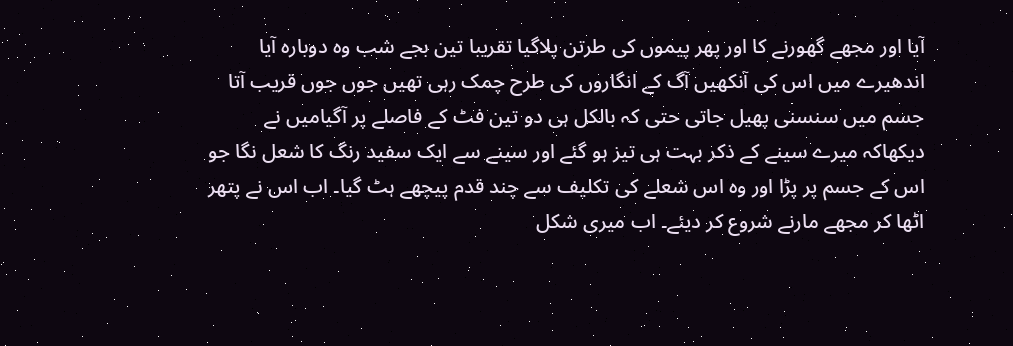آیا اور مجھے گھورنے کا اور پھر پیموں کی طرتن پلاگیا تقریبا تین بجے شب وہ دوبارہ آیا اندھیرے میں اس کی آنکھیں آگ کے انگاروں کی طرح چمک رہی تھیں جوں جوں قریب آتا جسم میں سنسنی پھیل جاتی حتی کہ بالکل ہی دو تین فٹ کے فاصلے پر آگیامیں نے دیکھاکہ میرے سینے کے ذکر بہت ہی تیز ہو گئے اور سینے سے ایک سفید رنگ کا شعل نگا جو اس کے جسم پر پڑا اور وہ اس شعلے کی تکلیف سے چند قدم پیچھے ہٹ گیا۔ اب اس نے پتھر اٹھا کر مجھے مارنے شروع کر دیئے۔ اب میری شکل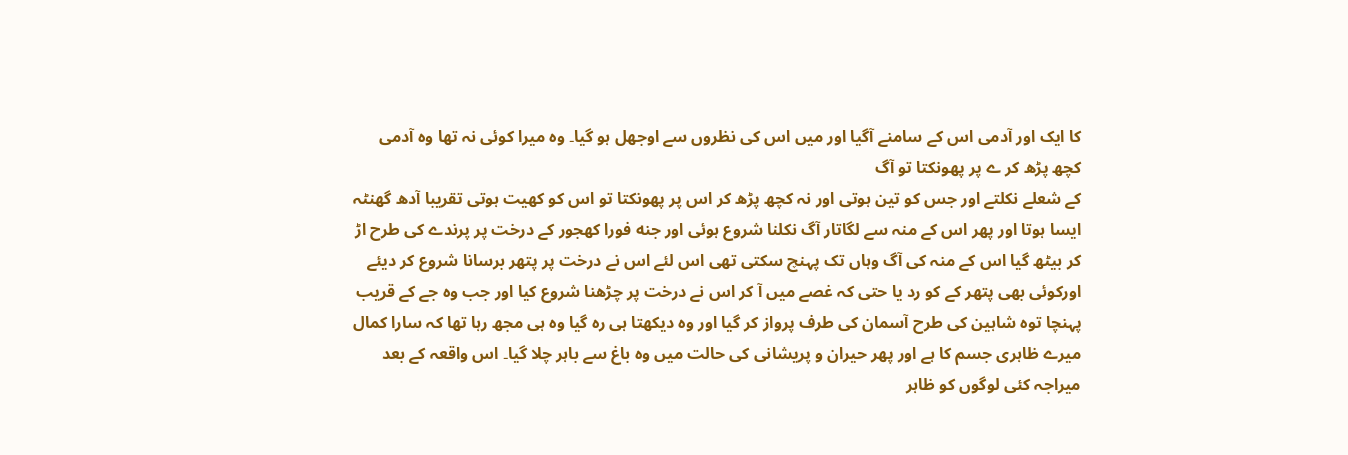کا ایک اور آدمی اس کے سامنے آگیا اور میں اس کی نظروں سے اوجھل ہو گیا۔ وہ میرا کوئی نہ تھا وہ آدمی کچھ پڑھ کر ے پر پھونکتا تو آگ
کے شعلے نکلتے اور جس کو تین ہوتی اور نہ کچھ پڑھ کر اس پر پھونکتا تو اس کو کھیت ہوتی تقریبا آدھ گھنٹہ ایسا ہوتا اور پھر اس کے منہ سے لگاتار آگ نکلنا شروع ہوئی اور جنه فورا کھجور کے درخت پر پرندے کی طرح اڑ کر بیٹھ گیا اس کے منہ کی آگ وہاں تک پہنچ سکتی تھی اس لئے اس نے درخت پر پتھر برسانا شروع کر دیئے اورکوئی بھی پتھر کے کو رد یا حتی کہ غصے میں آ کر اس نے درخت پر چڑھنا شروع کیا اور جب وہ جے کے قریب پہنچا توہ شاہین کی طرح آسمان کی طرف پرواز کر گیا اور وہ دیکھتا ہی رہ گیا وہ ہی مجھ رہا تھا کہ سارا کمال میرے ظاہری جسم کا ہے اور پھر حیران و پریشانی کی حالت میں وہ باغ سے باہر چلا گیا۔ اس واقعہ کے بعد میراجہ کئی لوگوں کو ظاہر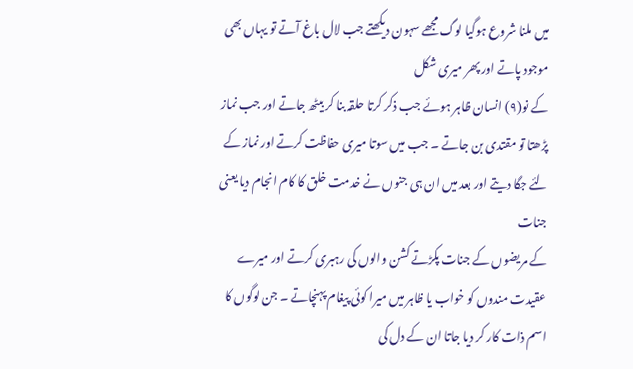میں ملنا شروع ہوگیا لوگ مجھے سہون دیکھتے جب لال باغ آتے تو یہاں بھی موجود پاتے اور پھر میری شکل
کے نو(۹) انسان ظاہر ہوئے جب ذکر کرتا حلقہ بنا کر بیٹھ جاتے اور جب نماز پڑھتا تو مقتدی بن جاتے ۔ جب میں سوتا میری حفاظت کرتے اور نماز کے لئے جگا دیتے اور بعد میں ان ہی جنوں نے خدمت خلق کا کام انجام دیا یعنی جنات
کے مریضوں کے جنات پکڑتے کشن والوں کی رہبری کرتے اور میرے عقیدت مندوں کو خواب یا ظاہر میں میرا کوئی پیغام پہنچاتے ۔ جن لوگوں کا اسم ذات کار کر دیا جاتا ان کے دل کی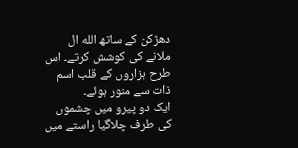دھڑکن کے ساتھ الله ال ملانے کی کوشش کرتے۔ اس طرح ہزاروں کے قلب اسم ذات سے منور ہوئے۔
ایک دو پیرو میں چشموں کی طرف چلاگیا راستے میں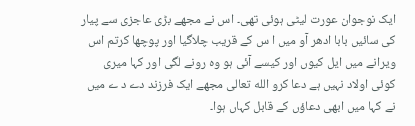ایک نوجوان عورت لیٹی ہوئی تھی۔ اس نے مجھے بڑی عاجزی سے پیار کی سائیں بابا ادھر آو میں ا س کے قریب چلاگیا اور پوچھا کرتم اس ویرانے میں ایل کیوں اور کیسے آئی ہو وہ رونے لگی اور کہا میری کوئی اولاد نہیں ہے دعا کرو الله تعالی مجھے ایک فرزند دے د ے میں نے کہا میں ابھی دعاؤں کے قابل کہاں ہوا۔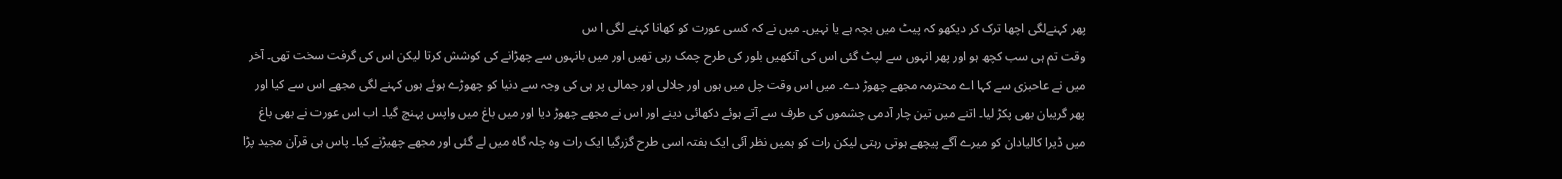پھر کہنےلگی اچھا ترک کر دیکھو کہ پیٹ میں بچہ ہے یا نہیں۔ میں نے کہ کسی عورت کو کھانا کہنے لگی ا س
وقت تم ہی سب کچھ ہو اور پھر انہوں سے لپٹ گئی اس کی آنکھیں بلور کی طرح چمک رہی تھیں اور میں بانہوں سے چھڑانے کی کوشش کرتا لیکن اس کی گرفت سخت تھی۔ آخر میں نے عاحبزی سے کہا اے محترمہ مجھے چھوڑ دے۔ میں اس وقت چل میں ہوں اور جلالی اور جمالی پر ہی کی وجہ سے دنیا کو چھوڑے ہوئے ہوں کہنے لگی مجھے اس سے کیا اور پھر گریبان بھی پکڑ لیا۔ اتنے میں تین چار آدمی چشموں کی طرف سے آتے ہوئے دکھائی دینے اور اس نے مجھے چھوڑ دیا اور میں باغ میں واپس پہنچ گیا۔ اب اس عورت نے بھی باغ میں ڈیرا کالیادان کو میرے آگے پیچھے ہوتی رہتی لیکن رات کو ہمیں نظر آئی ایک ہفتہ اسی طرح گزرگیا ایک رات وہ چلہ گاہ میں لے گئی اور مجھے چھیڑنے کیا۔ پاس ہی قرآن مجید پڑا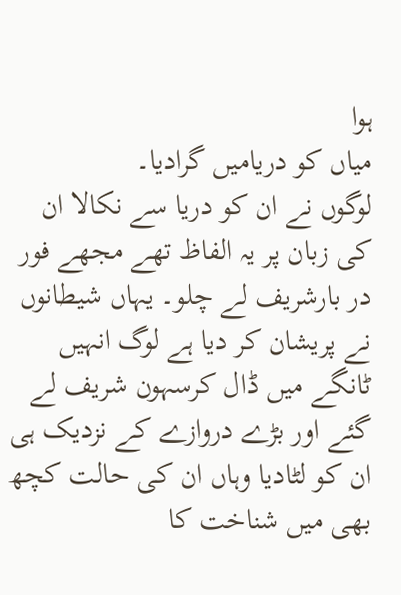ہوا
میاں کو دریامیں گرادیا۔
لوگوں نے ان کو دریا سے نکالا ان کی زبان پر یہ الفاظ تھے مجھے فور در بارشریف لے چلو۔ یہاں شیطانوں نے پریشان کر دیا ہے لوگ انہیں ٹانگے میں ڈال کرسہون شریف لے گئے اور بڑے دروازے کے نزدیک ہی ان کو لٹادیا وہاں ان کی حالت کچھ بھی میں شناخت کا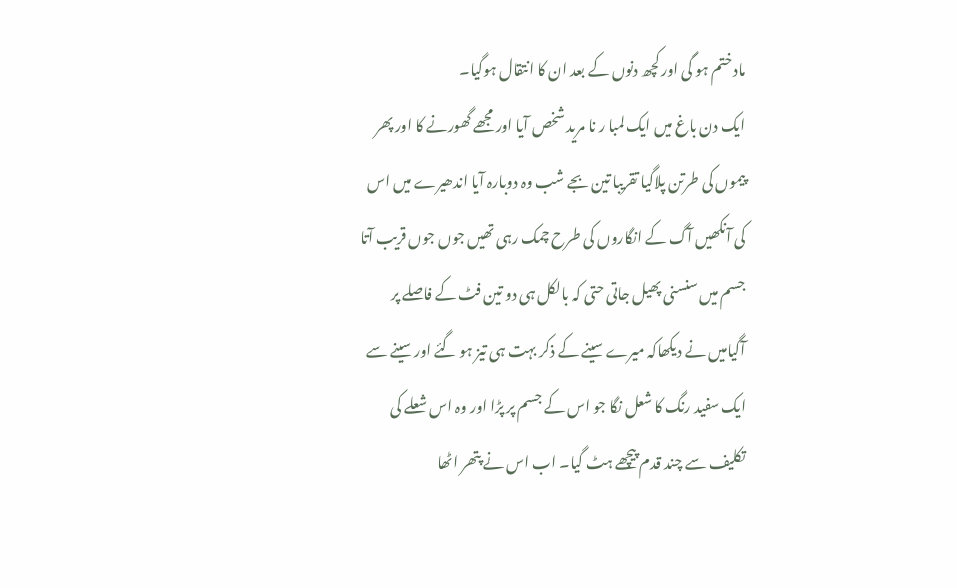ماد ختم ہو گی اور کچھ دنوں کے بعد ان کا انتقال ہوگیا۔
ایک دن باغ میں ایک لمبا ر نا مرید شخص آیا اور مجھے گھورنے کا اور پھر پیموں کی طرتن پلاگیا تقریبا تین بجے شب وہ دوبارہ آیا اندھیرے میں اس کی آنکھیں آگ کے انگاروں کی طرح چمک رہی تھیں جوں جوں قریب آتا جسم میں سنسنی پھیل جاتی حتی کہ بالکل ہی دو تین فٹ کے فاصلے پر آگیامیں نے دیکھاکہ میرے سینے کے ذکر بہت ہی تیز ہو گئے اور سینے سے ایک سفید رنگ کا شعل نگا جو اس کے جسم پر پڑا اور وہ اس شعلے کی تکلیف سے چند قدم پیچھے ہٹ گیا۔ اب اس نے پتھر اٹھا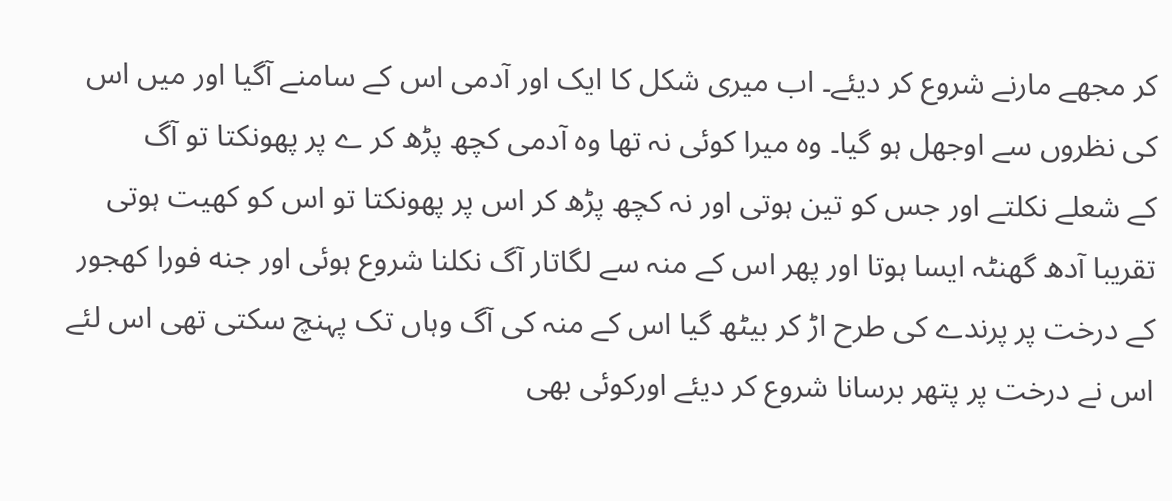کر مجھے مارنے شروع کر دیئے۔ اب میری شکل کا ایک اور آدمی اس کے سامنے آگیا اور میں اس کی نظروں سے اوجھل ہو گیا۔ وہ میرا کوئی نہ تھا وہ آدمی کچھ پڑھ کر ے پر پھونکتا تو آگ
کے شعلے نکلتے اور جس کو تین ہوتی اور نہ کچھ پڑھ کر اس پر پھونکتا تو اس کو کھیت ہوتی تقریبا آدھ گھنٹہ ایسا ہوتا اور پھر اس کے منہ سے لگاتار آگ نکلنا شروع ہوئی اور جنه فورا کھجور کے درخت پر پرندے کی طرح اڑ کر بیٹھ گیا اس کے منہ کی آگ وہاں تک پہنچ سکتی تھی اس لئے اس نے درخت پر پتھر برسانا شروع کر دیئے اورکوئی بھی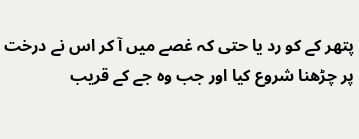پتھر کے کو رد یا حتی کہ غصے میں آ کر اس نے درخت پر چڑھنا شروع کیا اور جب وہ جے کے قریب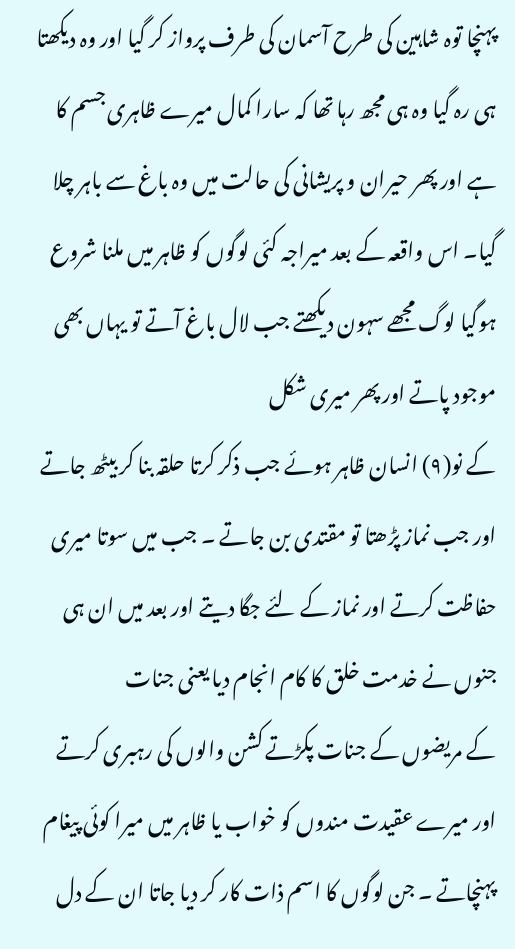پہنچا توہ شاہین کی طرح آسمان کی طرف پرواز کر گیا اور وہ دیکھتا ہی رہ گیا وہ ہی مجھ رہا تھا کہ سارا کمال میرے ظاہری جسم کا ہے اور پھر حیران و پریشانی کی حالت میں وہ باغ سے باہر چلا گیا۔ اس واقعہ کے بعد میراجہ کئی لوگوں کو ظاہر میں ملنا شروع ہوگیا لوگ مجھے سہون دیکھتے جب لال باغ آتے تو یہاں بھی موجود پاتے اور پھر میری شکل
کے نو(۹) انسان ظاہر ہوئے جب ذکر کرتا حلقہ بنا کر بیٹھ جاتے اور جب نماز پڑھتا تو مقتدی بن جاتے ۔ جب میں سوتا میری حفاظت کرتے اور نماز کے لئے جگا دیتے اور بعد میں ان ہی جنوں نے خدمت خلق کا کام انجام دیا یعنی جنات
کے مریضوں کے جنات پکڑتے کشن والوں کی رہبری کرتے اور میرے عقیدت مندوں کو خواب یا ظاہر میں میرا کوئی پیغام پہنچاتے ۔ جن لوگوں کا اسم ذات کار کر دیا جاتا ان کے دل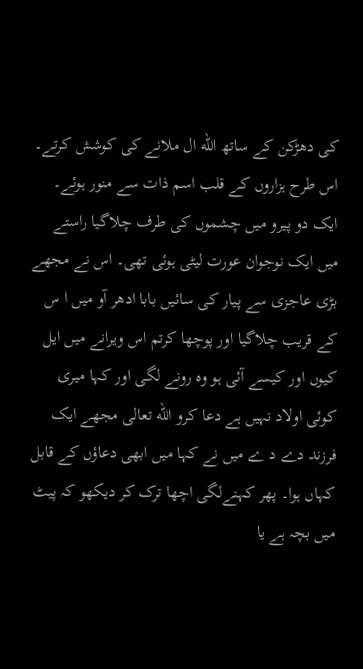کی دھڑکن کے ساتھ الله ال ملانے کی کوشش کرتے۔ اس طرح ہزاروں کے قلب اسم ذات سے منور ہوئے۔
ایک دو پیرو میں چشموں کی طرف چلاگیا راستے میں ایک نوجوان عورت لیٹی ہوئی تھی۔ اس نے مجھے بڑی عاجزی سے پیار کی سائیں بابا ادھر آو میں ا س کے قریب چلاگیا اور پوچھا کرتم اس ویرانے میں ایل کیوں اور کیسے آئی ہو وہ رونے لگی اور کہا میری کوئی اولاد نہیں ہے دعا کرو الله تعالی مجھے ایک فرزند دے د ے میں نے کہا میں ابھی دعاؤں کے قابل کہاں ہوا۔ پھر کہنےلگی اچھا ترک کر دیکھو کہ پیٹ میں بچہ ہے یا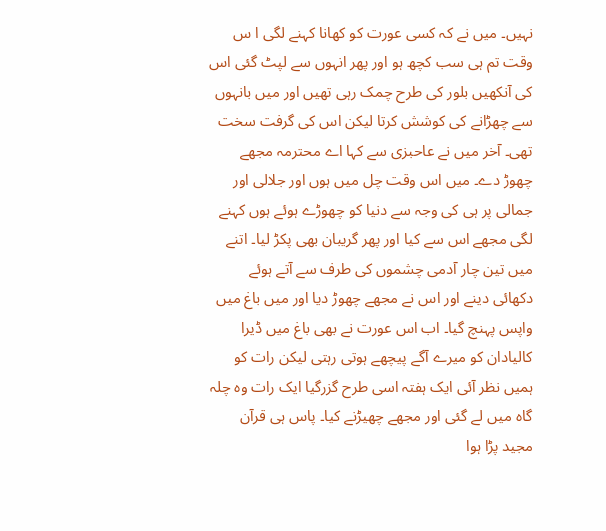نہیں۔ میں نے کہ کسی عورت کو کھانا کہنے لگی ا س
وقت تم ہی سب کچھ ہو اور پھر انہوں سے لپٹ گئی اس کی آنکھیں بلور کی طرح چمک رہی تھیں اور میں بانہوں سے چھڑانے کی کوشش کرتا لیکن اس کی گرفت سخت تھی۔ آخر میں نے عاحبزی سے کہا اے محترمہ مجھے چھوڑ دے۔ میں اس وقت چل میں ہوں اور جلالی اور جمالی پر ہی کی وجہ سے دنیا کو چھوڑے ہوئے ہوں کہنے لگی مجھے اس سے کیا اور پھر گریبان بھی پکڑ لیا۔ اتنے میں تین چار آدمی چشموں کی طرف سے آتے ہوئے دکھائی دینے اور اس نے مجھے چھوڑ دیا اور میں باغ میں واپس پہنچ گیا۔ اب اس عورت نے بھی باغ میں ڈیرا کالیادان کو میرے آگے پیچھے ہوتی رہتی لیکن رات کو ہمیں نظر آئی ایک ہفتہ اسی طرح گزرگیا ایک رات وہ چلہ گاہ میں لے گئی اور مجھے چھیڑنے کیا۔ پاس ہی قرآن مجید پڑا ہوا